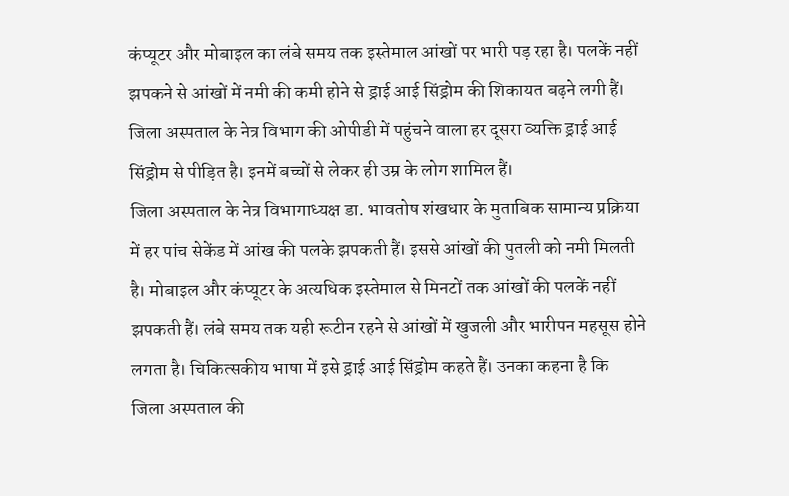कंप्यूटर और मोबाइल का लंबे समय तक इस्तेमाल आंखों पर भारी पड़ रहा है। पलकें नहीं झपकने से आंखों में नमी की कमी होने से ड्राई आई सिंड्रोम की शिकायत बढ़ने लगी हैं। जिला अस्पताल के नेत्र विभाग की ओपीडी में पहुंचने वाला हर दूसरा व्यक्ति ड्राई आई सिंड्रोम से पीड़ित है। इनमें बच्चों से लेकर ही उम्र के लोग शामिल हैं।
जिला अस्पताल के नेत्र विभागाध्यक्ष डा. भावतोष शंखधार के मुताबिक सामान्य प्रक्रिया में हर पांच सेकेंड में आंख की पलके झपकती हैं। इससे आंखों की पुतली को नमी मिलती है। मोबाइल और कंप्यूटर के अत्यधिक इस्तेमाल से मिनटों तक आंखों की पलकें नहीं झपकती हैं। लंबे समय तक यही रूटीन रहने से आंखों में खुजली और भारीपन महसूस होने लगता है। चिकित्सकीय भाषा में इसे ड्राई आई सिंड्रोम कहते हैं। उनका कहना है कि जिला अस्पताल की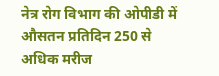नेत्र रोग विभाग की ओपीडी में औसतन प्रतिदिन 250 से अधिक मरीज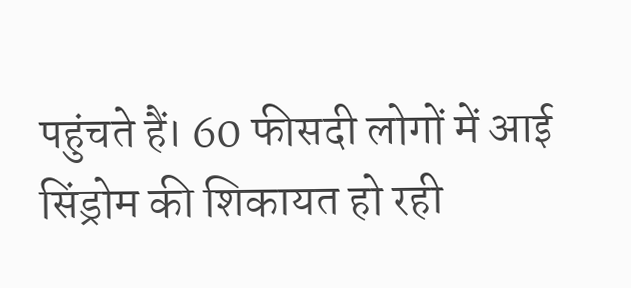पहुंचते हैं। 60 फीसदी लोगों में आई सिंड्रोम की शिकायत हो रही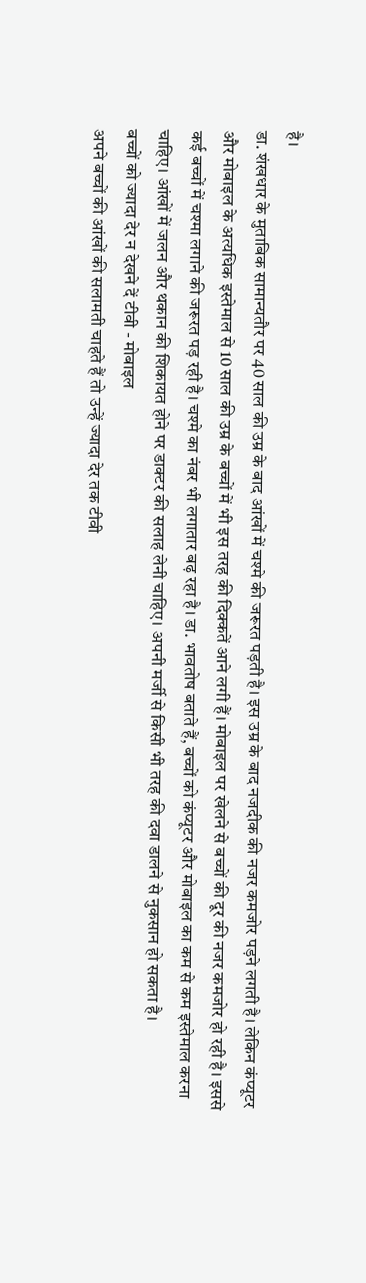है।
डा. शंखधार के मुताबिक सामान्यतौर पर 40 साल की उम्र के बाद आंखों में चश्मे की जरूरत पड़ती है। इस उम्र के बाद नजदीक की नजर कमजोर पड़ने लगती है। लेकिन कंप्यूटर और मोबाइल के अत्यधिक इस्तेमाल से 10 साल की उम्र के बच्चों में भी इस तरह की दिक्कतें आने लगी हैं। मोबाइल पर खेलने से बच्चों की दूर की नजर कमजोर हो रही है। इससे कई बच्चों में चश्मा लगाने की जरूरत पड़ रही है। चश्मे का नंबर भी लगातार बढ़ रहा है। डा. भावतोष बताते हैं, बच्चों को कंप्यूटर और मोबाइल का कम से कम इस्तेमाल करना चाहिए। आंखों में जलन और थकान की शिकायत होने पर डाक्टर की सलाह लेनी चाहिए। अपनी मर्जी से किसी भी तरह की दवा डालने से नुकसान हो सकता है।
बच्चों को ज्यादा देर न देखने दें टीवी - मोबाइल
अपने बच्चों की आंखों की सलामती चाहते हैं तो उन्हें ज्यादा देर तक टीवी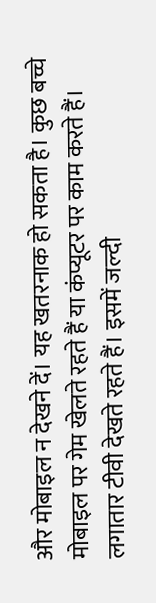और मोबाइल न देखने दें। यह खतरनाक हो सकता है। कुछ बच्चे मोबाइल पर गेम खेलते रहते हैं या कंप्यूटर पर काम करते हैं। लगातार टीवी देखते रहते हैं। इसमें जल्दी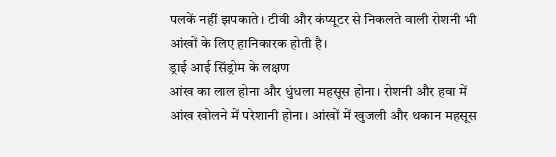पलकें नहीं झपकाते। टीवी और कंप्यूटर से निकलते वाली रोशनी भी आंखों के लिए हानिकारक होती है।
ड्राई आई सिंड्रोम के लक्षण
आंख का लाल होना और धुंधला महसूस होना। रोशनी और हवा में आंख खोलने में परेशानी होना। आंखों में खुजली और थकान महसूस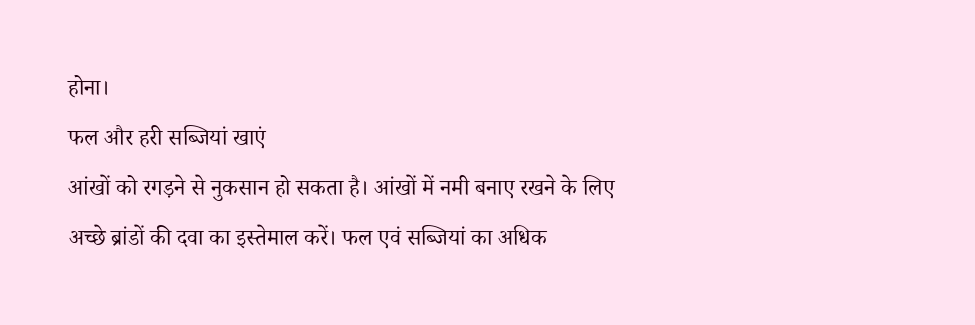होना।
फल और हरी सब्जियां खाएं
आंखों को रगड़ने से नुकसान हो सकता है। आंखों में नमी बनाए रखने के लिए अच्छे ब्रांडों की दवा का इस्तेमाल करें। फल एवं सब्जियां का अधिक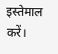इस्तेमाल करें।